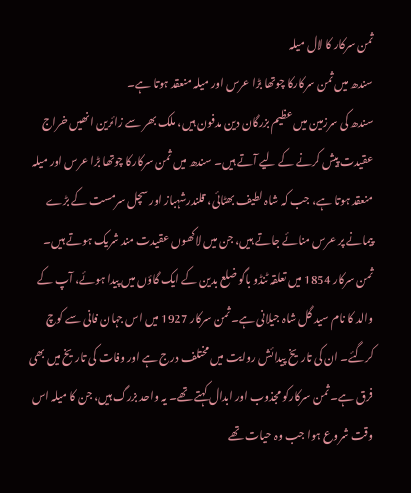ثمن سرکار کا لال میلہ
سندھ میں ثمن سرکارکا چوتھا بڑا عرس اور میلہ منعقد ہوتا ہے۔
سندھ کی سرزمین میں عظیم بزرگان دین مدفون ہیں، ملک بھر سے زائرین انھیں خراج عقیدت پیش کرنے کے لیے آتے ہیں۔ سندھ میں ثمن سرکارکا چوتھا بڑا عرس اور میلہ منعقد ہوتا ہے، جب کہ شاہ لطیف بھٹائی، قلندرشہباز اور سچل سرمست کے بڑے پیمانے پر عرس منائے جاتے ہیں، جن میں لاکھوں عقیدت مند شریک ہوتے ہیں۔
ثمن سرکار 1854 میں تعلقہ ٹنڈو باگو ضلع بدین کے ایک گاؤں میں پیدا ہوئے، آپ کے والد کا نام سید گل شاہ جیلانی ہے۔ ثمن سرکار 1927 میں اس جہان فانی سے کوچ کرگئے۔ ان کی تاریخ پیدائش روایت میں مختلف درج ہے اور وفات کی تاریخ میں بھی فرق ہے۔ ثمن سرکارکو مجذوب اور ابدال کہتے تھے۔ یہ واحد بزرگ ہیں، جن کا میلہ اس وقت شروع ہوا جب وہ حیات تھے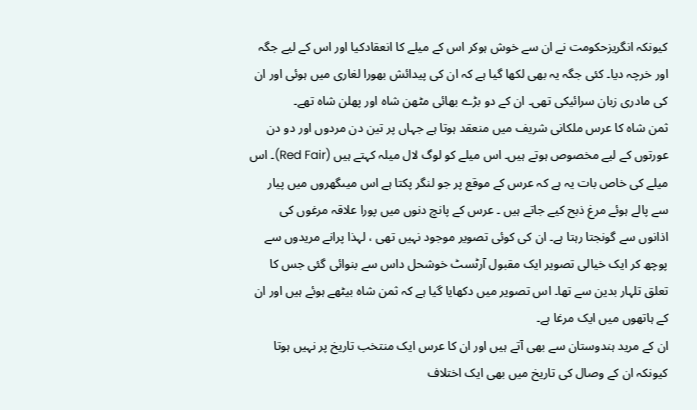کیونکہ انگریزحکومت نے ان سے خوش ہوکر اس کے میلے کا انعقادکیا اور اس کے لیے جگہ اور خرچہ دیا۔ کئی جگہ یہ بھی لکھا گیا ہے کہ ان کی پیدائش بھورا لغاری میں ہوئی اور ان کی مادری زبان سرائیکی تھی۔ ان کے دو بڑے بھائی مٹھن شاہ اور پھلن شاہ تھے۔
ثمن شاہ کا عرس ملکانی شریف میں منعقد ہوتا ہے جہاں پر تین دن مردوں اور دو دن عورتوں کے لیے مخصوص ہوتے ہیں۔ اس میلے کو لوگ لال میلہ کہتے ہیں (Red Fair)۔ اس میلے کی خاص بات یہ ہے کہ عرس کے موقع پر جو لنگر پکتا ہے اس میںگھروں میں پیار سے پالے ہوئے مرغ ذبح کیے جاتے ہیں ۔ عرس کے پانچ دنوں میں پورا علاقہ مرغوں کی اذانوں سے گونجتا رہتا ہے۔ ان کی کوئی تصویر موجود نہیں تھی ، لہذا پرانے مریدوں سے پوچھ کر ایک خیالی تصویر ایک مقبول آرٹسٹ خوشحل داس سے بنوائی گئی جس کا تعلق تلہار بدین سے تھا۔ اس تصویر میں دکھایا گیا ہے کہ ثمن شاہ بیٹھے ہوئے ہیں اور ان کے ہاتھوں میں ایک مرغا ہے۔
ان کے مرید ہندوستان سے بھی آتے ہیں اور ان کا عرس ایک منتخب تاریخ پر نہیں ہوتا کیونکہ ان کے وصال کی تاریخ میں بھی ایک اختلاف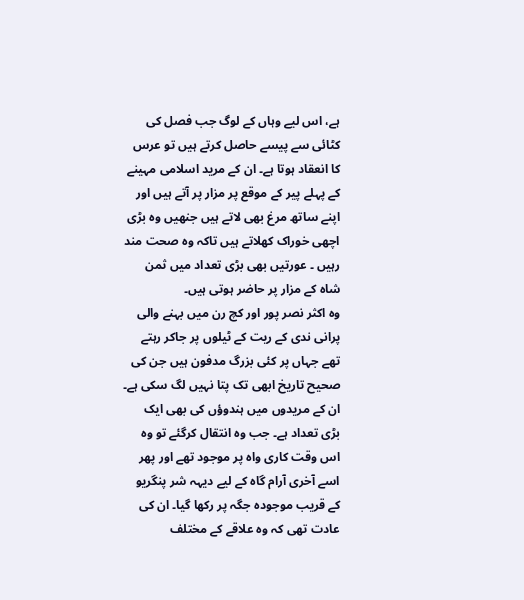ہے، اس لیے وہاں کے لوگ جب فصل کی کٹائی سے پیسے حاصل کرتے ہیں تو عرس کا انعقاد ہوتا ہے۔ ان کے مرید اسلامی مہینے کے پہلے پیر کے موقع پر مزار پر آتے ہیں اور اپنے ساتھ مرغ بھی لاتے ہیں جنھیں وہ بڑی اچھی خوراک کھلاتے ہیں تاکہ وہ صحت مند رہیں ۔ عورتیں بھی بڑی تعداد میں ثمن شاہ کے مزار پر حاضر ہوتی ہیں۔
وہ اکثر نصر پور اور کچ رن میں بہنے والی پرانی ندی کے ریت کے ٹیلوں پر جاکر رہتے تھے جہاں پر کئی بزرگ مدفون ہیں جن کی صحیح تاریخ ابھی تک پتا نہیں لگ سکی ہے۔ ان کے مریدوں میں ہندوؤں کی بھی ایک بڑی تعداد ہے۔ جب وہ انتقال کرگئے تو وہ اس وقت کاری واہ پر موجود تھے اور پھر اسے آخری آرام گاہ کے لیے دیہہ شر پنگریو کے قریب موجودہ جگہ پر رکھا گیا۔ ان کی عادت تھی کہ وہ علاقے کے مختلف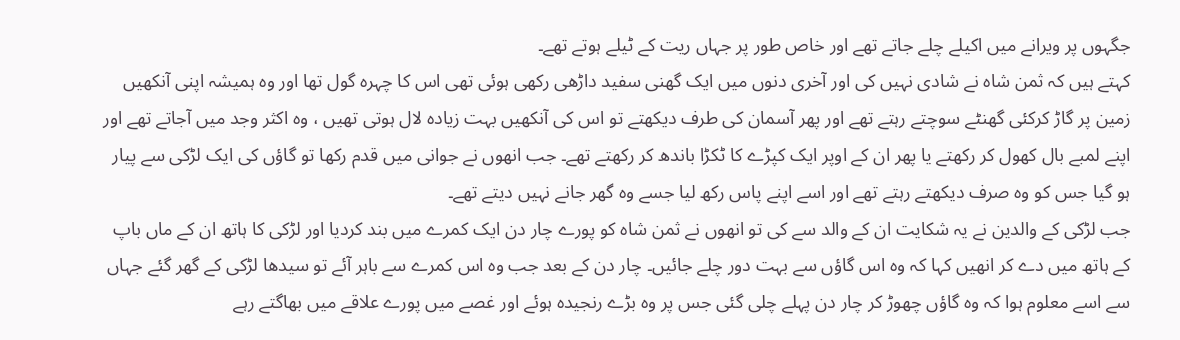جگہوں پر ویرانے میں اکیلے چلے جاتے تھے اور خاص طور پر جہاں ریت کے ٹیلے ہوتے تھے۔
کہتے ہیں کہ ثمن شاہ نے شادی نہیں کی اور آخری دنوں میں ایک گھنی سفید داڑھی رکھی ہوئی تھی اس کا چہرہ گول تھا اور وہ ہمیشہ اپنی آنکھیں زمین پر گاڑ کرکئی گھنٹے سوچتے رہتے تھے اور پھر آسمان کی طرف دیکھتے تو اس کی آنکھیں بہت زیادہ لال ہوتی تھیں ، وہ اکثر وجد میں آجاتے تھے اور اپنے لمبے بال کھول کر رکھتے یا پھر ان کے اوپر ایک کپڑے کا ٹکڑا باندھ کر رکھتے تھے۔ جب انھوں نے جوانی میں قدم رکھا تو گاؤں کی ایک لڑکی سے پیار ہو گیا جس کو وہ صرف دیکھتے رہتے تھے اور اسے اپنے پاس رکھ لیا جسے وہ گھر جانے نہیں دیتے تھے۔
جب لڑکی کے والدین نے یہ شکایت ان کے والد سے کی تو انھوں نے ثمن شاہ کو پورے چار دن ایک کمرے میں بند کردیا اور لڑکی کا ہاتھ ان کے ماں باپ کے ہاتھ میں دے کر انھیں کہا کہ وہ اس گاؤں سے بہت دور چلے جائیں۔ چار دن کے بعد جب وہ اس کمرے سے باہر آئے تو سیدھا لڑکی کے گھر گئے جہاں سے اسے معلوم ہوا کہ وہ گاؤں چھوڑ کر چار دن پہلے چلی گئی جس پر وہ بڑے رنجیدہ ہوئے اور غصے میں پورے علاقے میں بھاگتے رہے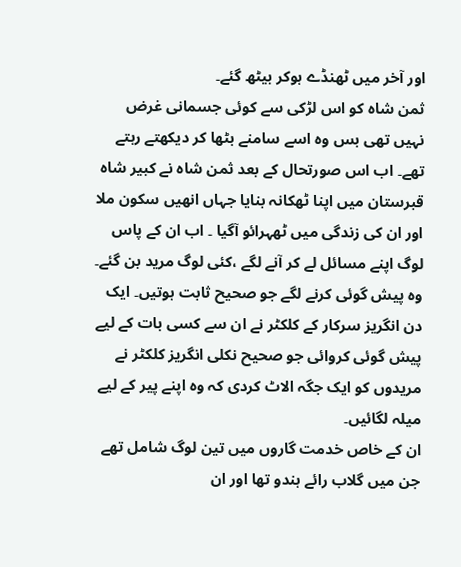اور آخر میں ٹھنڈے ہوکر بیٹھ گئے۔
ثمن شاہ کو اس لڑکی سے کوئی جسمانی غرض نہیں تھی بس وہ اسے سامنے بٹھا کر دیکھتے رہتے تھے۔ اب اس صورتحال کے بعد ثمن شاہ نے کبیر شاہ قبرستان میں اپنا ٹھکانہ بنایا جہاں انھیں سکون ملا اور ان کی زندگی میں ٹھہرائو آگیا ۔ اب ان کے پاس لوگ اپنے مسائل لے کر آنے لگے ،کئی لوگ مرید بن گئے۔ وہ پیش گوئی کرنے لگے جو صحیح ثابت ہوتیں۔ ایک دن انگریز سرکار کے کلکٹر نے ان سے کسی بات کے لیے پیش گوئی کروائی جو صحیح نکلی انگریز کلکٹر نے مریدوں کو ایک جگہ الاٹ کردی کہ وہ اپنے پیر کے لیے میلہ لگائیں۔
ان کے خاص خدمت گاروں میں تین لوگ شامل تھے جن میں گلاب رائے ہندو تھا اور ان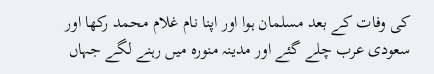کی وفات کے بعد مسلمان ہوا اور اپنا نام غلام محمد رکھا اور سعودی عرب چلے گئے اور مدینہ منورہ میں رہنے لگے جہاں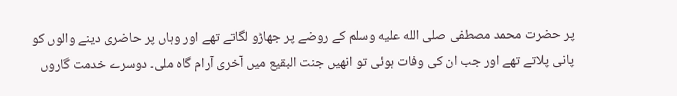پر حضرت محمد مصطفی صلى الله عليه وسلم کے روضے پر جھاڑو لگاتے تھے اور وہاں پر حاضری دینے والوں کو پانی پلاتے تھے اور جب ان کی وفات ہوئی تو انھیں جنت البقیع میں آخری آرام گاہ ملی۔ دوسرے خدمت گاروں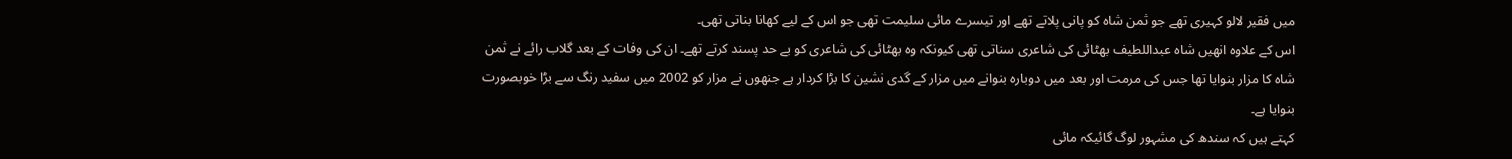میں فقیر لالو کہیری تھے جو ثمن شاہ کو پانی پلاتے تھے اور تیسرے مائی سلیمت تھی جو اس کے لیے کھانا بناتی تھی۔
اس کے علاوہ انھیں شاہ عبداللطیف بھٹائی کی شاعری سناتی تھی کیونکہ وہ بھٹائی کی شاعری کو بے حد پسند کرتے تھے۔ ان کی وفات کے بعد گلاب رائے نے ثمن شاہ کا مزار بنوایا تھا جس کی مرمت اور بعد میں دوبارہ بنوانے میں مزار کے گدی نشین کا بڑا کردار ہے جنھوں نے مزار کو 2002 میں سفید رنگ سے بڑا خوبصورت بنوایا ہے۔
کہتے ہیں کہ سندھ کی مشہور لوگ گائیکہ مائی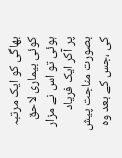بھاگی کو ایک مرتبہ کوئی بیماری لاحق ہوئی تو اس نے مزار پر آکر ایک فریاد بصورت مناجت پیش کی ،جس کے بعد وہ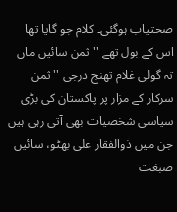صحتیاب ہوگئی۔ کلام جو گایا تھا اس کے بول تھے ''ثمن سائیں ماں تہ گولی غلام تھنج درجی '' ثمن سرکار کے مزار پر پاکستان کی بڑی سیاسی شخصیات بھی آتی رہی ہیں جن میں ذوالفقار علی بھٹو، سائیں صبغت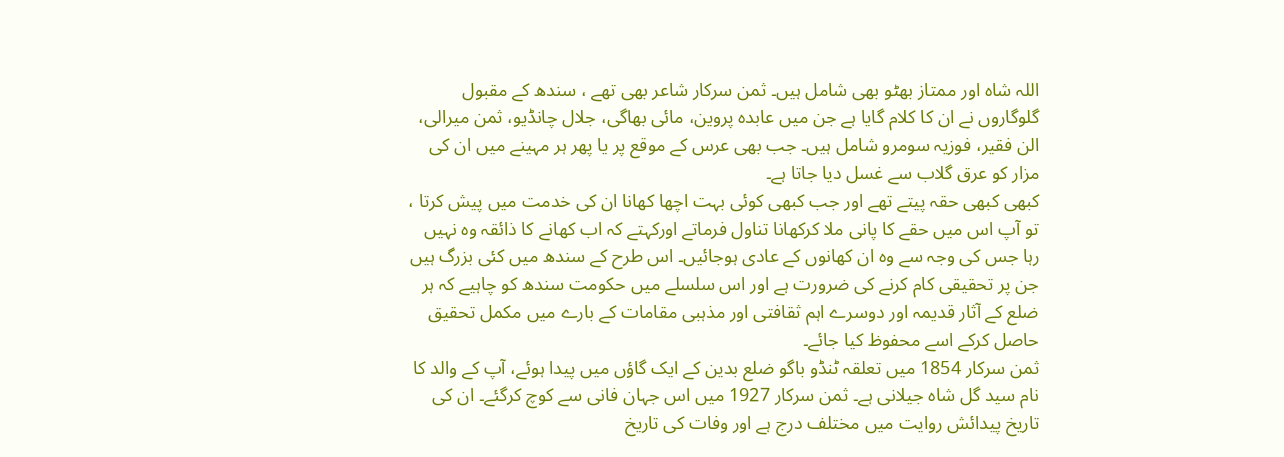اللہ شاہ اور ممتاز بھٹو بھی شامل ہیں۔ ثمن سرکار شاعر بھی تھے ، سندھ کے مقبول گلوگاروں نے ان کا کلام گایا ہے جن میں عابدہ پروین، مائی بھاگی، جلال چانڈیو، ثمن میرالی، الن فقیر، فوزیہ سومرو شامل ہیں۔ جب بھی عرس کے موقع پر یا پھر ہر مہینے میں ان کی مزار کو عرق گلاب سے غسل دیا جاتا ہے۔
کبھی کبھی حقہ پیتے تھے اور جب کبھی کوئی بہت اچھا کھانا ان کی خدمت میں پیش کرتا ، تو آپ اس میں حقے کا پانی ملا کرکھانا تناول فرماتے اورکہتے کہ اب کھانے کا ذائقہ وہ نہیں رہا جس کی وجہ سے وہ ان کھانوں کے عادی ہوجائیں۔ اس طرح کے سندھ میں کئی بزرگ ہیں جن پر تحقیقی کام کرنے کی ضرورت ہے اور اس سلسلے میں حکومت سندھ کو چاہیے کہ ہر ضلع کے آثار قدیمہ اور دوسرے اہم ثقافتی اور مذہبی مقامات کے بارے میں مکمل تحقیق حاصل کرکے اسے محفوظ کیا جائے۔
ثمن سرکار 1854 میں تعلقہ ٹنڈو باگو ضلع بدین کے ایک گاؤں میں پیدا ہوئے، آپ کے والد کا نام سید گل شاہ جیلانی ہے۔ ثمن سرکار 1927 میں اس جہان فانی سے کوچ کرگئے۔ ان کی تاریخ پیدائش روایت میں مختلف درج ہے اور وفات کی تاریخ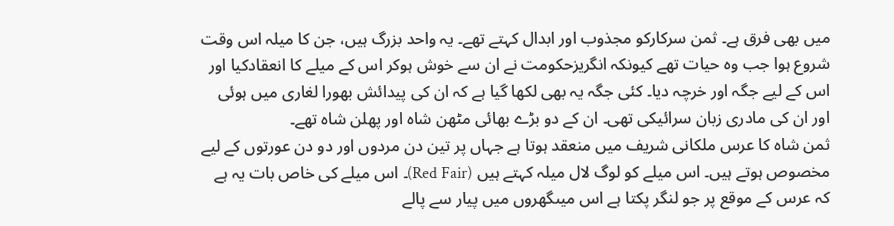میں بھی فرق ہے۔ ثمن سرکارکو مجذوب اور ابدال کہتے تھے۔ یہ واحد بزرگ ہیں، جن کا میلہ اس وقت شروع ہوا جب وہ حیات تھے کیونکہ انگریزحکومت نے ان سے خوش ہوکر اس کے میلے کا انعقادکیا اور اس کے لیے جگہ اور خرچہ دیا۔ کئی جگہ یہ بھی لکھا گیا ہے کہ ان کی پیدائش بھورا لغاری میں ہوئی اور ان کی مادری زبان سرائیکی تھی۔ ان کے دو بڑے بھائی مٹھن شاہ اور پھلن شاہ تھے۔
ثمن شاہ کا عرس ملکانی شریف میں منعقد ہوتا ہے جہاں پر تین دن مردوں اور دو دن عورتوں کے لیے مخصوص ہوتے ہیں۔ اس میلے کو لوگ لال میلہ کہتے ہیں (Red Fair)۔ اس میلے کی خاص بات یہ ہے کہ عرس کے موقع پر جو لنگر پکتا ہے اس میںگھروں میں پیار سے پالے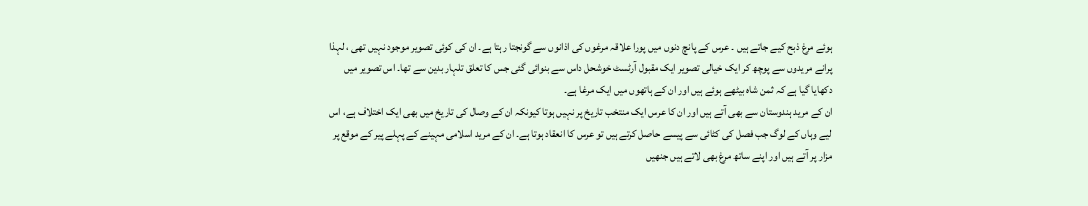ہوئے مرغ ذبح کیے جاتے ہیں ۔ عرس کے پانچ دنوں میں پورا علاقہ مرغوں کی اذانوں سے گونجتا رہتا ہے۔ ان کی کوئی تصویر موجود نہیں تھی ، لہذا پرانے مریدوں سے پوچھ کر ایک خیالی تصویر ایک مقبول آرٹسٹ خوشحل داس سے بنوائی گئی جس کا تعلق تلہار بدین سے تھا۔ اس تصویر میں دکھایا گیا ہے کہ ثمن شاہ بیٹھے ہوئے ہیں اور ان کے ہاتھوں میں ایک مرغا ہے۔
ان کے مرید ہندوستان سے بھی آتے ہیں اور ان کا عرس ایک منتخب تاریخ پر نہیں ہوتا کیونکہ ان کے وصال کی تاریخ میں بھی ایک اختلاف ہے، اس لیے وہاں کے لوگ جب فصل کی کٹائی سے پیسے حاصل کرتے ہیں تو عرس کا انعقاد ہوتا ہے۔ ان کے مرید اسلامی مہینے کے پہلے پیر کے موقع پر مزار پر آتے ہیں اور اپنے ساتھ مرغ بھی لاتے ہیں جنھیں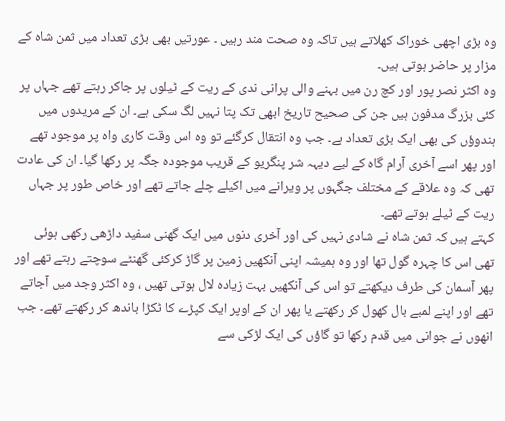وہ بڑی اچھی خوراک کھلاتے ہیں تاکہ وہ صحت مند رہیں ۔ عورتیں بھی بڑی تعداد میں ثمن شاہ کے مزار پر حاضر ہوتی ہیں۔
وہ اکثر نصر پور اور کچ رن میں بہنے والی پرانی ندی کے ریت کے ٹیلوں پر جاکر رہتے تھے جہاں پر کئی بزرگ مدفون ہیں جن کی صحیح تاریخ ابھی تک پتا نہیں لگ سکی ہے۔ ان کے مریدوں میں ہندوؤں کی بھی ایک بڑی تعداد ہے۔ جب وہ انتقال کرگئے تو وہ اس وقت کاری واہ پر موجود تھے اور پھر اسے آخری آرام گاہ کے لیے دیہہ شر پنگریو کے قریب موجودہ جگہ پر رکھا گیا۔ ان کی عادت تھی کہ وہ علاقے کے مختلف جگہوں پر ویرانے میں اکیلے چلے جاتے تھے اور خاص طور پر جہاں ریت کے ٹیلے ہوتے تھے۔
کہتے ہیں کہ ثمن شاہ نے شادی نہیں کی اور آخری دنوں میں ایک گھنی سفید داڑھی رکھی ہوئی تھی اس کا چہرہ گول تھا اور وہ ہمیشہ اپنی آنکھیں زمین پر گاڑ کرکئی گھنٹے سوچتے رہتے تھے اور پھر آسمان کی طرف دیکھتے تو اس کی آنکھیں بہت زیادہ لال ہوتی تھیں ، وہ اکثر وجد میں آجاتے تھے اور اپنے لمبے بال کھول کر رکھتے یا پھر ان کے اوپر ایک کپڑے کا ٹکڑا باندھ کر رکھتے تھے۔ جب انھوں نے جوانی میں قدم رکھا تو گاؤں کی ایک لڑکی سے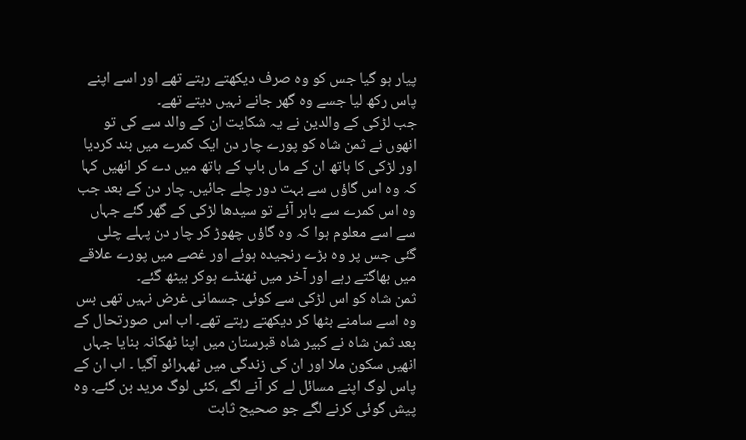پیار ہو گیا جس کو وہ صرف دیکھتے رہتے تھے اور اسے اپنے پاس رکھ لیا جسے وہ گھر جانے نہیں دیتے تھے۔
جب لڑکی کے والدین نے یہ شکایت ان کے والد سے کی تو انھوں نے ثمن شاہ کو پورے چار دن ایک کمرے میں بند کردیا اور لڑکی کا ہاتھ ان کے ماں باپ کے ہاتھ میں دے کر انھیں کہا کہ وہ اس گاؤں سے بہت دور چلے جائیں۔ چار دن کے بعد جب وہ اس کمرے سے باہر آئے تو سیدھا لڑکی کے گھر گئے جہاں سے اسے معلوم ہوا کہ وہ گاؤں چھوڑ کر چار دن پہلے چلی گئی جس پر وہ بڑے رنجیدہ ہوئے اور غصے میں پورے علاقے میں بھاگتے رہے اور آخر میں ٹھنڈے ہوکر بیٹھ گئے۔
ثمن شاہ کو اس لڑکی سے کوئی جسمانی غرض نہیں تھی بس وہ اسے سامنے بٹھا کر دیکھتے رہتے تھے۔ اب اس صورتحال کے بعد ثمن شاہ نے کبیر شاہ قبرستان میں اپنا ٹھکانہ بنایا جہاں انھیں سکون ملا اور ان کی زندگی میں ٹھہرائو آگیا ۔ اب ان کے پاس لوگ اپنے مسائل لے کر آنے لگے ،کئی لوگ مرید بن گئے۔ وہ پیش گوئی کرنے لگے جو صحیح ثابت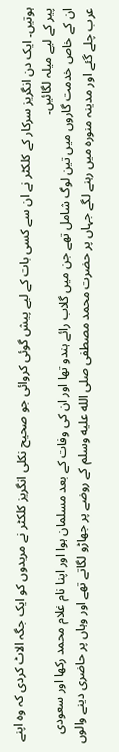ہوتیں۔ ایک دن انگریز سرکار کے کلکٹر نے ان سے کسی بات کے لیے پیش گوئی کروائی جو صحیح نکلی انگریز کلکٹر نے مریدوں کو ایک جگہ الاٹ کردی کہ وہ اپنے پیر کے لیے میلہ لگائیں۔
ان کے خاص خدمت گاروں میں تین لوگ شامل تھے جن میں گلاب رائے ہندو تھا اور ان کی وفات کے بعد مسلمان ہوا اور اپنا نام غلام محمد رکھا اور سعودی عرب چلے گئے اور مدینہ منورہ میں رہنے لگے جہاں پر حضرت محمد مصطفی صلى الله عليه وسلم کے روضے پر جھاڑو لگاتے تھے اور وہاں پر حاضری دینے والوں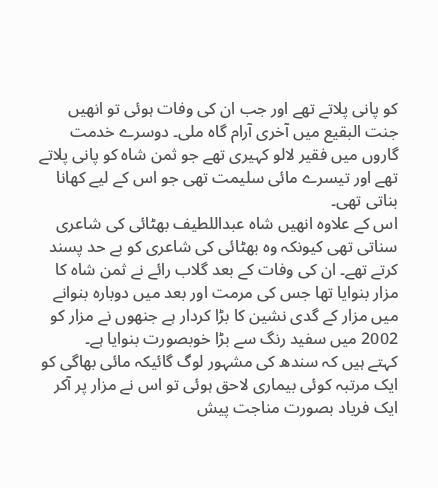کو پانی پلاتے تھے اور جب ان کی وفات ہوئی تو انھیں جنت البقیع میں آخری آرام گاہ ملی۔ دوسرے خدمت گاروں میں فقیر لالو کہیری تھے جو ثمن شاہ کو پانی پلاتے تھے اور تیسرے مائی سلیمت تھی جو اس کے لیے کھانا بناتی تھی۔
اس کے علاوہ انھیں شاہ عبداللطیف بھٹائی کی شاعری سناتی تھی کیونکہ وہ بھٹائی کی شاعری کو بے حد پسند کرتے تھے۔ ان کی وفات کے بعد گلاب رائے نے ثمن شاہ کا مزار بنوایا تھا جس کی مرمت اور بعد میں دوبارہ بنوانے میں مزار کے گدی نشین کا بڑا کردار ہے جنھوں نے مزار کو 2002 میں سفید رنگ سے بڑا خوبصورت بنوایا ہے۔
کہتے ہیں کہ سندھ کی مشہور لوگ گائیکہ مائی بھاگی کو ایک مرتبہ کوئی بیماری لاحق ہوئی تو اس نے مزار پر آکر ایک فریاد بصورت مناجت پیش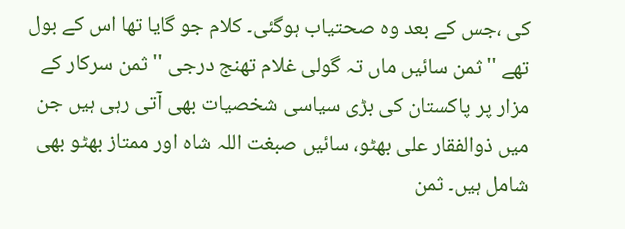کی ،جس کے بعد وہ صحتیاب ہوگئی۔ کلام جو گایا تھا اس کے بول تھے ''ثمن سائیں ماں تہ گولی غلام تھنج درجی '' ثمن سرکار کے مزار پر پاکستان کی بڑی سیاسی شخصیات بھی آتی رہی ہیں جن میں ذوالفقار علی بھٹو، سائیں صبغت اللہ شاہ اور ممتاز بھٹو بھی شامل ہیں۔ ثمن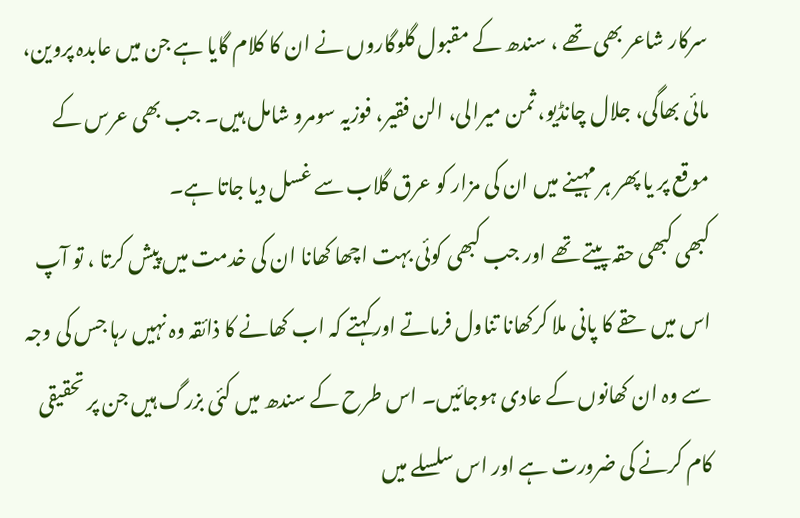سرکار شاعر بھی تھے ، سندھ کے مقبول گلوگاروں نے ان کا کلام گایا ہے جن میں عابدہ پروین، مائی بھاگی، جلال چانڈیو، ثمن میرالی، الن فقیر، فوزیہ سومرو شامل ہیں۔ جب بھی عرس کے موقع پر یا پھر ہر مہینے میں ان کی مزار کو عرق گلاب سے غسل دیا جاتا ہے۔
کبھی کبھی حقہ پیتے تھے اور جب کبھی کوئی بہت اچھا کھانا ان کی خدمت میں پیش کرتا ، تو آپ اس میں حقے کا پانی ملا کرکھانا تناول فرماتے اورکہتے کہ اب کھانے کا ذائقہ وہ نہیں رہا جس کی وجہ سے وہ ان کھانوں کے عادی ہوجائیں۔ اس طرح کے سندھ میں کئی بزرگ ہیں جن پر تحقیقی کام کرنے کی ضرورت ہے اور اس سلسلے میں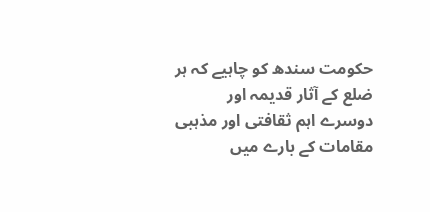حکومت سندھ کو چاہیے کہ ہر ضلع کے آثار قدیمہ اور دوسرے اہم ثقافتی اور مذہبی مقامات کے بارے میں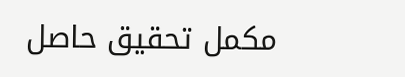مکمل تحقیق حاصل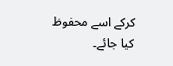کرکے اسے محفوظ کیا جائے۔